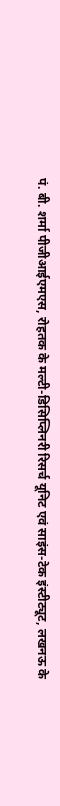पं. बी. शर्मा पीजीआईएमएस, रोहतक के मल्टी-डिसिप्लिनरी रिसर्च यूनिट एवं साइंस-टेक इंस्टीट्यूट, लखनऊ के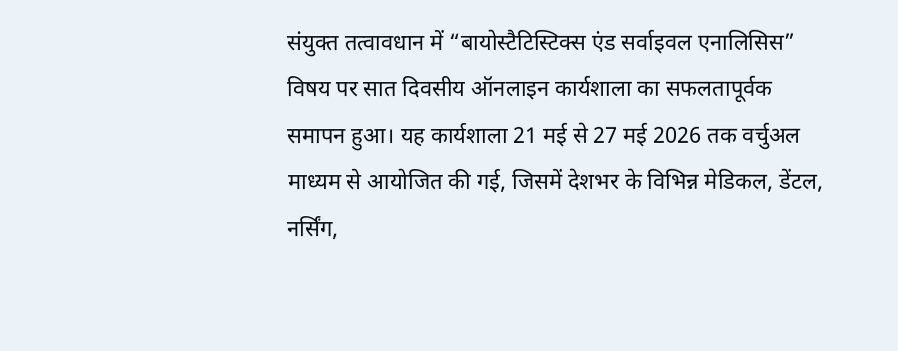संयुक्त तत्वावधान में “बायोस्टैटिस्टिक्स एंड सर्वाइवल एनालिसिस” विषय पर सात दिवसीय ऑनलाइन कार्यशाला का सफलतापूर्वक समापन हुआ। यह कार्यशाला 21 मई से 27 मई 2026 तक वर्चुअल माध्यम से आयोजित की गई, जिसमें देशभर के विभिन्न मेडिकल, डेंटल, नर्सिंग,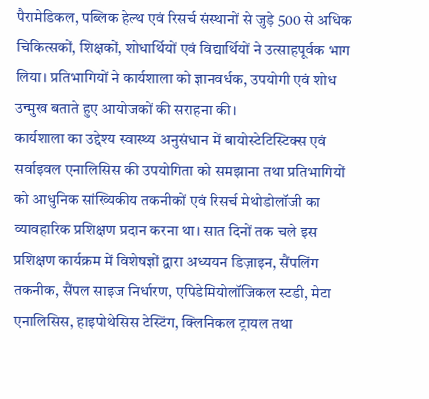पैरामेडिकल, पब्लिक हेल्थ एवं रिसर्च संस्थानों से जुड़े 500 से अधिक चिकित्सकों, शिक्षकों, शोधार्थियों एवं विद्यार्थियों ने उत्साहपूर्वक भाग लिया। प्रतिभागियों ने कार्यशाला को ज्ञानवर्धक, उपयोगी एवं शोध उन्मुख बताते हुए आयोजकों की सराहना की।
कार्यशाला का उद्देश्य स्वास्थ्य अनुसंधान में बायोस्टेटिस्टिक्स एवं सर्वाइवल एनालिसिस की उपयोगिता को समझाना तथा प्रतिभागियों को आधुनिक सांख्यिकीय तकनीकों एवं रिसर्च मेथोडोलॉजी का व्यावहारिक प्रशिक्षण प्रदान करना था। सात दिनों तक चले इस प्रशिक्षण कार्यक्रम में विशेषज्ञों द्वारा अध्ययन डिज़ाइन, सैंपलिंग तकनीक, सैंपल साइज निर्धारण, एपिडेमियोलॉजिकल स्टडी, मेटा एनालिसिस, हाइपोथेसिस टेस्टिंग, क्लिनिकल ट्रायल तथा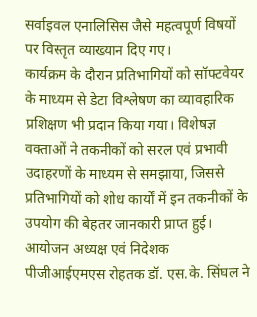सर्वाइवल एनालिसिस जैसे महत्वपूर्ण विषयों पर विस्तृत व्याख्यान दिए गए।
कार्यक्रम के दौरान प्रतिभागियों को सॉफ्टवेयर के माध्यम से डेटा विश्लेषण का व्यावहारिक प्रशिक्षण भी प्रदान किया गया। विशेषज्ञ वक्ताओं ने तकनीकों को सरल एवं प्रभावी उदाहरणों के माध्यम से समझाया, जिससे प्रतिभागियों को शोध कार्यों में इन तकनीकों के उपयोग की बेहतर जानकारी प्राप्त हुई।
आयोजन अध्यक्ष एवं निदेशक पीजीआईएमएस रोहतक डॉ. एस.के. सिंघल ने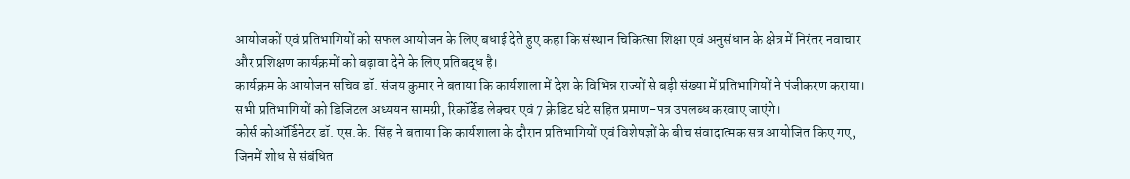आयोजकों एवं प्रतिभागियों को सफल आयोजन के लिए बधाई देते हुए कहा कि संस्थान चिकित्सा शिक्षा एवं अनुसंधान के क्षेत्र में निरंतर नवाचार और प्रशिक्षण कार्यक्रमों को बढ़ावा देने के लिए प्रतिबद्ध है।
कार्यक्रम के आयोजन सचिव डॉ. संजय कुमार ने बताया कि कार्यशाला में देश के विभिन्न राज्यों से बड़ी संख्या में प्रतिभागियों ने पंजीकरण कराया। सभी प्रतिभागियों को डिजिटल अध्ययन सामग्री, रिकॉर्डेड लेक्चर एवं 7 क्रेडिट घंटे सहित प्रमाण-पत्र उपलब्ध करवाए जाएंगे।
कोर्स कोऑर्डिनेटर डॉ. एस.के. सिंह ने बताया कि कार्यशाला के दौरान प्रतिभागियों एवं विशेषज्ञों के बीच संवादात्मक सत्र आयोजित किए गए, जिनमें शोध से संबंधित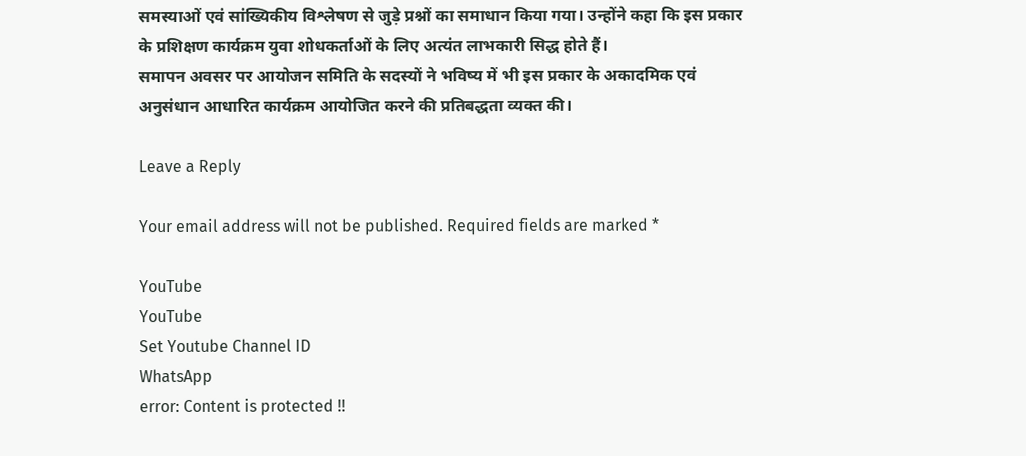समस्याओं एवं सांख्यिकीय विश्लेषण से जुड़े प्रश्नों का समाधान किया गया। उन्होंने कहा कि इस प्रकार के प्रशिक्षण कार्यक्रम युवा शोधकर्ताओं के लिए अत्यंत लाभकारी सिद्ध होते हैं।
समापन अवसर पर आयोजन समिति के सदस्यों ने भविष्य में भी इस प्रकार के अकादमिक एवं अनुसंधान आधारित कार्यक्रम आयोजित करने की प्रतिबद्धता व्यक्त की।

Leave a Reply

Your email address will not be published. Required fields are marked *

YouTube
YouTube
Set Youtube Channel ID
WhatsApp
error: Content is protected !!